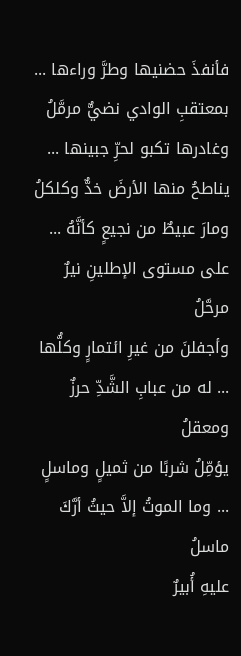فأنفذَ حضنيها وطرَّ وراءها ... بمعتقبِ الوادي نضيٌّ مرمَّلُ
وغادرها تكبو لحرِّ جبينها ... يناطحُ منها الأرضَ خدٌّ وكلكلُ
ومارَ عبيطٌ من نجيعٍ كأنَّهُ ... على مستوى الإطلينِ نيرٌ مرحَّلُ
وأجفلنَ من غيرِ ائتمارٍ وكلُّها ... له من عبابِ الشَّدِّ حرزٌ ومعقلُ
يؤمِّلُ شربًا من ثميلٍ وماسلٍ ... وما الموتُ إلاَّ حيثُ أرَّكَ ماسلُ
عليهِ أُبيرٌ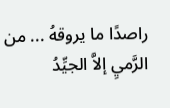راصدًا ما يروقهُ ... من الرَّميِ إلاَّ الجيِّدُ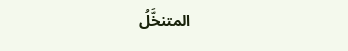المتنخَّلُ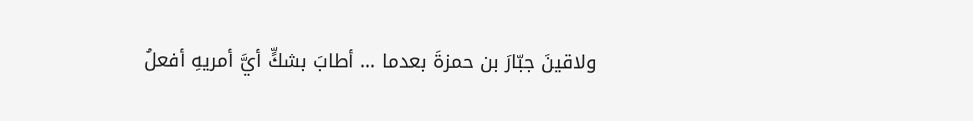ولاقينَ جبّارَ بن حمزةَ بعدما ... أطابَ بشكٍّ أيَّ أمريهِ أفعلُ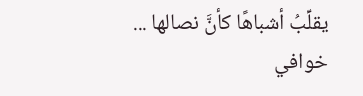يقلِّبُ أشباهًا كأنَّ نصالها ... خوافي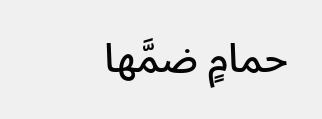حمامٍ ضمَّها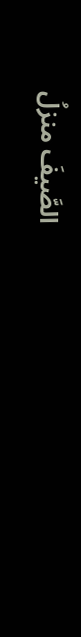الصَّيفَ منزلُ